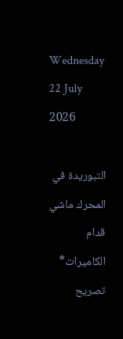Wednesday 22 July 2026

التبوريدة في المحرك ماشي قدام الكاميرات* تصريح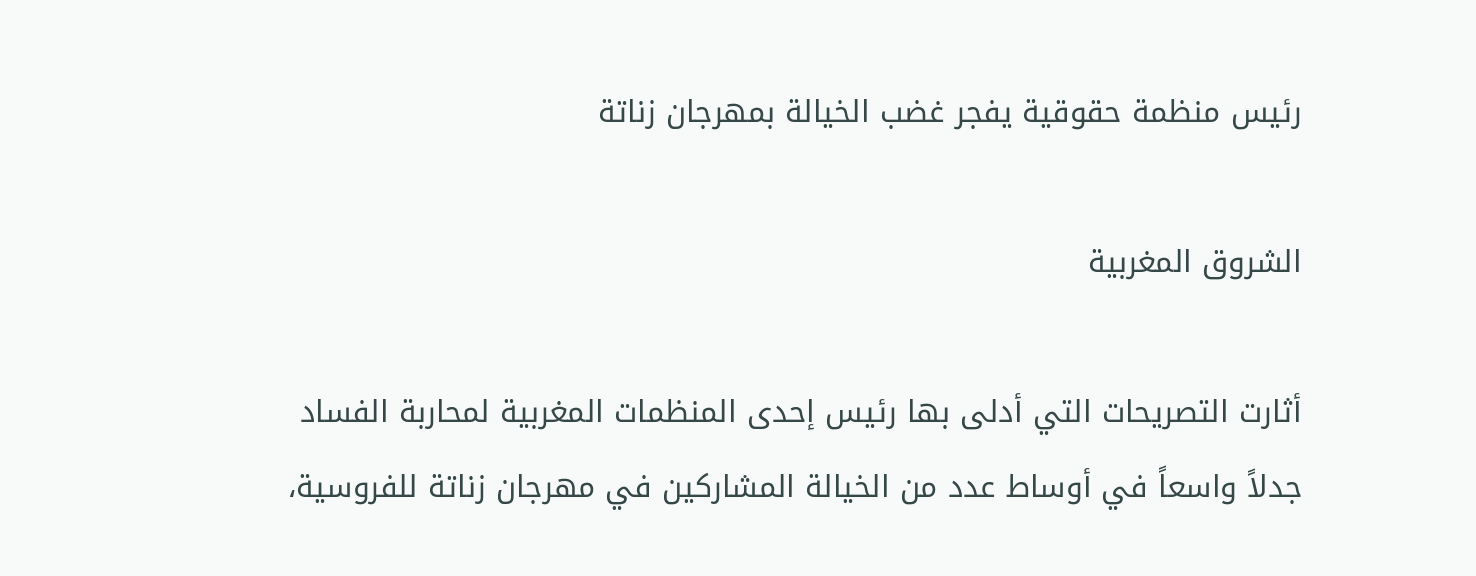رئيس منظمة حقوقية يفجر غضب الخيالة بمهرجان زناتة

الشروق المغربية

أثارت التصريحات التي أدلى بها رئيس إحدى المنظمات المغربية لمحاربة الفساد جدلاً واسعاً في أوساط عدد من الخيالة المشاركين في مهرجان زناتة للفروسية،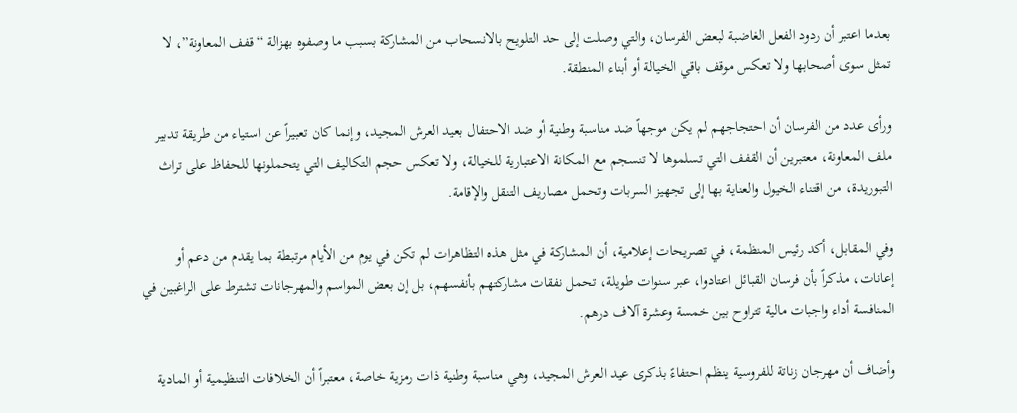بعدما اعتبر أن ردود الفعل الغاضبة لبعض الفرسان، والتي وصلت إلى حد التلويح بالانسحاب من المشاركة بسبب ما وصفوه بهزالة “قفف المعاونة”، لا تمثل سوى أصحابها ولا تعكس موقف باقي الخيالة أو أبناء المنطقة.

ورأى عدد من الفرسان أن احتجاجهم لم يكن موجهاً ضد مناسبة وطنية أو ضد الاحتفال بعيد العرش المجيد، وإنما كان تعبيراً عن استياء من طريقة تدبير ملف المعاونة، معتبرين أن القفف التي تسلموها لا تنسجم مع المكانة الاعتبارية للخيالة، ولا تعكس حجم التكاليف التي يتحملونها للحفاظ على تراث التبوريدة، من اقتناء الخيول والعناية بها إلى تجهيز السربات وتحمل مصاريف التنقل والإقامة.

وفي المقابل، أكد رئيس المنظمة، في تصريحات إعلامية، أن المشاركة في مثل هذه التظاهرات لم تكن في يوم من الأيام مرتبطة بما يقدم من دعم أو إعانات، مذكراً بأن فرسان القبائل اعتادوا، عبر سنوات طويلة، تحمل نفقات مشاركتهم بأنفسهم، بل إن بعض المواسم والمهرجانات تشترط على الراغبين في المنافسة أداء واجبات مالية تتراوح بين خمسة وعشرة آلاف درهم.

وأضاف أن مهرجان زناتة للفروسية ينظم احتفاءً بذكرى عيد العرش المجيد، وهي مناسبة وطنية ذات رمزية خاصة، معتبراً أن الخلافات التنظيمية أو المادية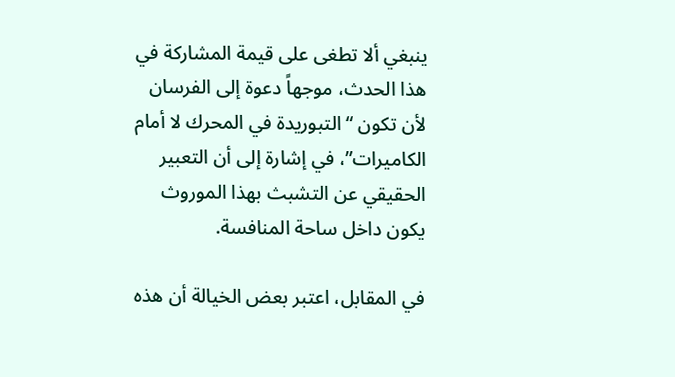ينبغي ألا تطغى على قيمة المشاركة في هذا الحدث، موجهاً دعوة إلى الفرسان لأن تكون “التبوريدة في المحرك لا أمام الكاميرات”، في إشارة إلى أن التعبير الحقيقي عن التشبث بهذا الموروث يكون داخل ساحة المنافسة.

في المقابل، اعتبر بعض الخيالة أن هذه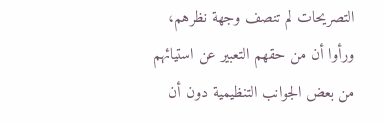التصريحات لم تنصف وجهة نظرهم، ورأوا أن من حقهم التعبير عن استيائهم من بعض الجوانب التنظيمية دون أن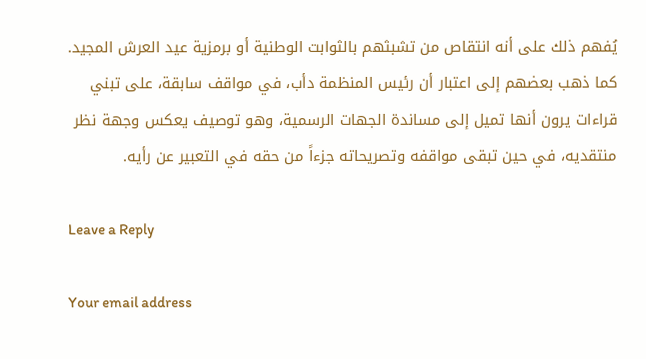يُفهم ذلك على أنه انتقاص من تشبثهم بالثوابت الوطنية أو برمزية عيد العرش المجيد. كما ذهب بعضهم إلى اعتبار أن رئيس المنظمة دأب، في مواقف سابقة، على تبني قراءات يرون أنها تميل إلى مساندة الجهات الرسمية، وهو توصيف يعكس وجهة نظر منتقديه، في حين تبقى مواقفه وتصريحاته جزءاً من حقه في التعبير عن رأيه.

Leave a Reply

Your email address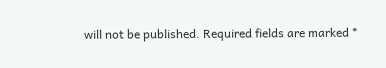will not be published. Required fields are marked *